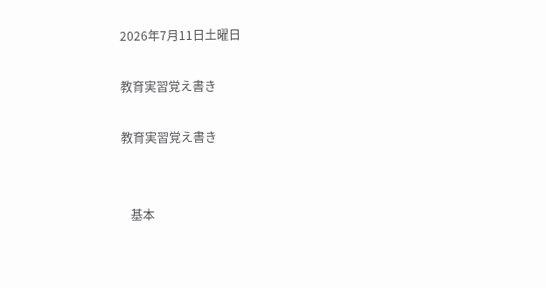2026年7月11日土曜日

教育実習覚え書き

教育実習覚え書き


   基本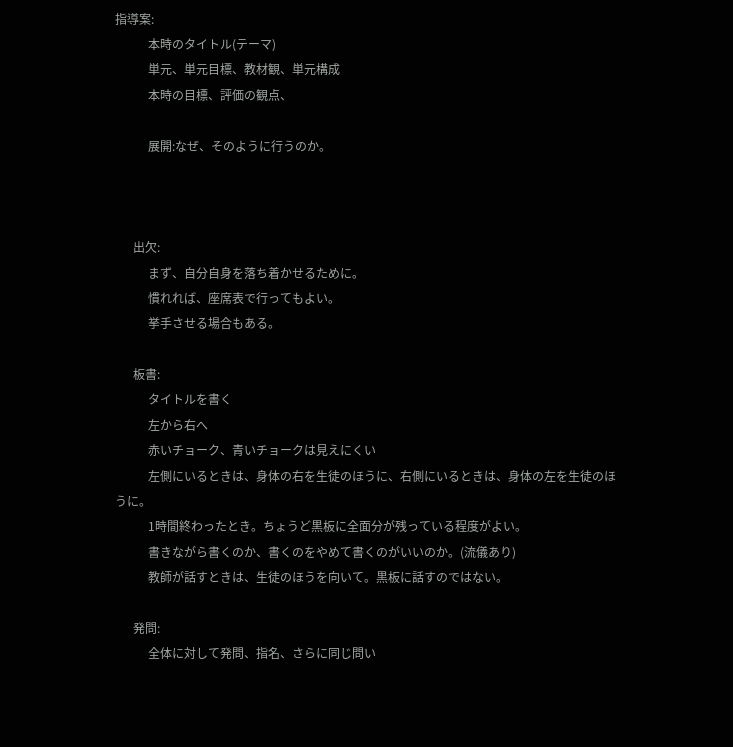指導案:
           本時のタイトル(テーマ)
           単元、単元目標、教材観、単元構成
           本時の目標、評価の観点、

           展開:なぜ、そのように行うのか。



      出欠:
           まず、自分自身を落ち着かせるために。
           慣れれば、座席表で行ってもよい。
           挙手させる場合もある。

      板書:
           タイトルを書く
           左から右へ
           赤いチョーク、青いチョークは見えにくい
           左側にいるときは、身体の右を生徒のほうに、右側にいるときは、身体の左を生徒のほうに。
           1時間終わったとき。ちょうど黒板に全面分が残っている程度がよい。
           書きながら書くのか、書くのをやめて書くのがいいのか。(流儀あり)
           教師が話すときは、生徒のほうを向いて。黒板に話すのではない。

      発問:
           全体に対して発問、指名、さらに同じ問い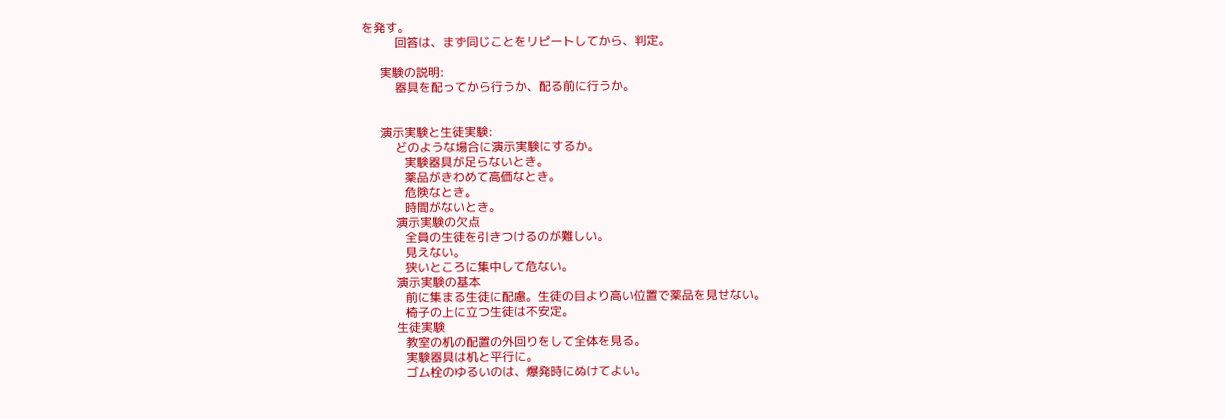を発す。
           回答は、まず同じことをリピートしてから、判定。

      実験の説明:
           器具を配ってから行うか、配る前に行うか。


      演示実験と生徒実験:
           どのような場合に演示実験にするか。
              実験器具が足らないとき。
              薬品がきわめて高価なとき。
              危険なとき。
              時間がないとき。
           演示実験の欠点
              全員の生徒を引きつけるのが難しい。
              見えない。
              狭いところに集中して危ない。
           演示実験の基本
              前に集まる生徒に配慮。生徒の目より高い位置で薬品を見せない。
              椅子の上に立つ生徒は不安定。
           生徒実験
              教室の机の配置の外回りをして全体を見る。
              実験器具は机と平行に。
              ゴム栓のゆるいのは、爆発時にぬけてよい。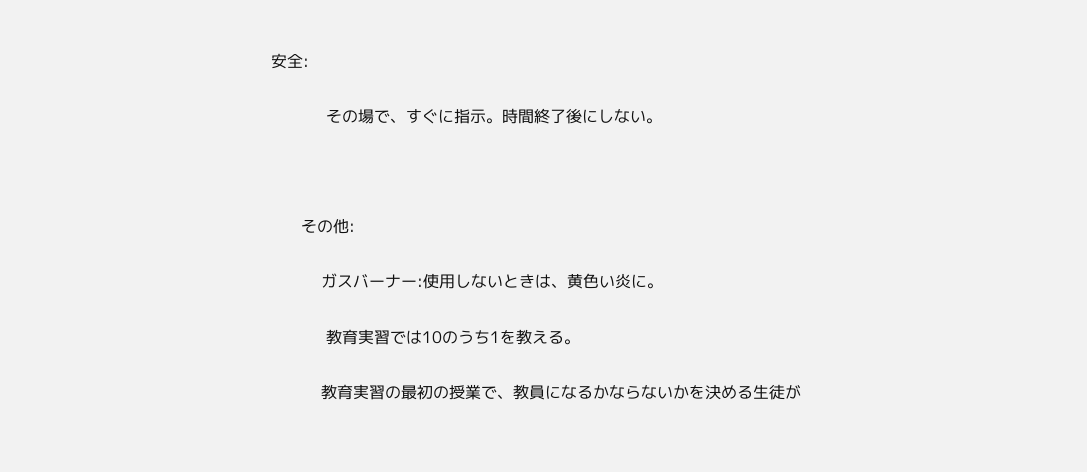安全:

           その場で、すぐに指示。時間終了後にしない。



      その他:

          ガスバーナー:使用しないときは、黄色い炎に。

           教育実習では10のうち1を教える。

          教育実習の最初の授業で、教員になるかならないかを決める生徒が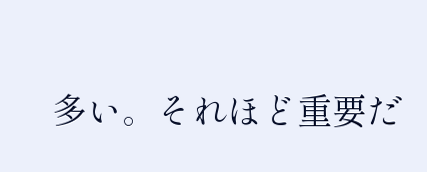多い。それほど重要だ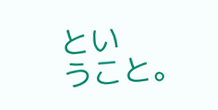とい          うこと。